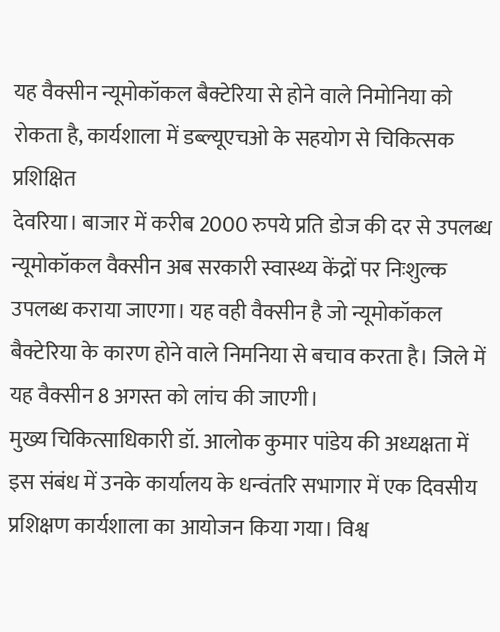यह वैक्सीन न्यूमोकॉकल बैक्टेरिया से होने वाले निमोनिया को रोकता है, कार्यशाला में डब्ल्यूएचओ के सहयोग से चिकित्सक प्रशिक्षित
देवरिया। बाजार में करीब 2000 रुपये प्रति डोज की दर से उपलब्ध न्यूमोकॉकल वैक्सीन अब सरकारी स्वास्थ्य केंद्रों पर निःशुल्क उपलब्ध कराया जाएगा। यह वही वैक्सीन है जो न्यूमोकॉकल बैक्टेरिया के कारण होने वाले निमनिया से बचाव करता है। जिले में यह वैक्सीन 8 अगस्त को लांच की जाएगी।
मुख्य चिकित्साधिकारी डॉ. आलोक कुमार पांडेय की अध्यक्षता में इस संबंध में उनके कार्यालय के धन्वंतरि सभागार में एक दिवसीय प्रशिक्षण कार्यशाला का आयोजन किया गया। विश्व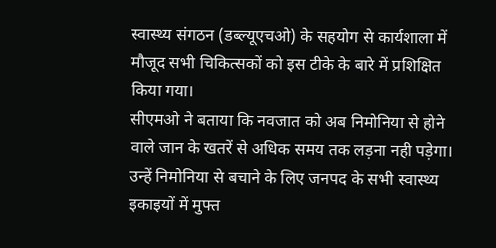स्वास्थ्य संगठन (डब्ल्यूएचओ) के सहयोग से कार्यशाला में मौजूद सभी चिकित्सकों को इस टीके के बारे में प्रशिक्षित किया गया।
सीएमओ ने बताया कि नवजात को अब निमोनिया से होने वाले जान के खतरें से अधिक समय तक लड़ना नही पड़ेगा। उन्हें निमोनिया से बचाने के लिए जनपद के सभी स्वास्थ्य इकाइयों में मुफ्त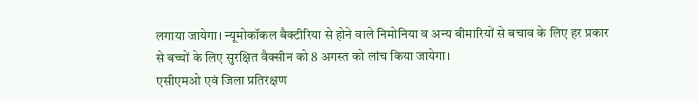लगाया जायेगा। न्यूमोकॉकल बैक्टीरिया से होने वाले निमोनिया व अन्य बीमारियों से बचाव के लिए हर प्रकार से बच्चों के लिए सुरक्षित वैक्सीन को 8 अगस्त को लांच किया जायेगा।
एसीएमओ एवं जिला प्रतिरक्षण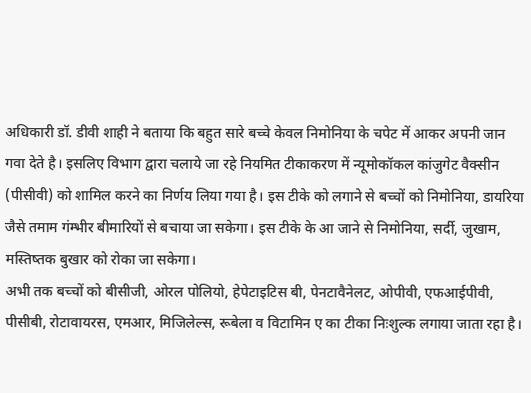अधिकारी डॉ. डीवी शाही ने बताया कि बहुत सारे बच्चे केवल निमोनिया के चपेट में आकर अपनी जान गवा देते है। इसलिए विभाग द्वारा चलाये जा रहे नियमित टीकाकरण में न्यूमोकॉकल कांजुगेट वैक्सीन (पीसीवी) को शामिल करने का निर्णय लिया गया है। इस टीके को लगाने से बच्चों को निमोनिया, डायरिया जैसे तमाम गंम्भीर बीमारियों से बचाया जा सकेगा। इस टीके के आ जाने से निमोनिया, सर्दी, जुखाम, मस्तिष्तक बुखार को रोका जा सकेगा।
अभी तक बच्चों को बीसीजी, ओरल पोलियो, हेपेटाइटिस बी, पेनटावैनेलट, ओपीवी, एफआईपीवी, पीसीबी, रोटावायरस, एमआर, मिजिलेल्स, रूबेला व विटामिन ए का टीका निःशुल्क लगाया जाता रहा है।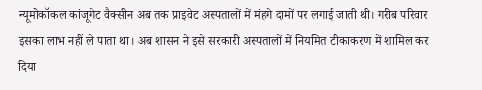न्यूमोकॉकल कांजूगेट वैक्सीन अब तक प्राइवेट अस्पतालों में मंहगे दामों पर लगाई जाती थी। गरीब परिवार इसका लाभ नहीं ले पाता था। अब शासन ने इसे सरकारी अस्पतालों में नियमित टीकाकरण में शामिल कर दिया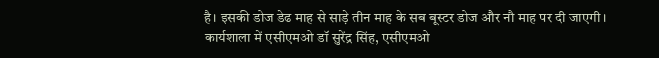है। इसकी डोज डेढ माह से साड़े तीन माह के सब बूस्टर डोज और नौ माह पर दी जाएगी।
कार्यशाला में एसीएमओ डॉ सुरेंद्र सिंह, एसीएमओ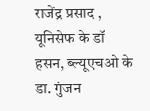राजेंद्र प्रसाद , यूनिसेफ के डॉ हसन, ब्ल्यूएचओ के डा. गुंजन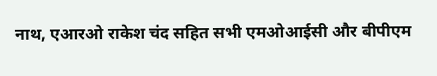नाथ, एआरओ राकेश चंद सहित सभी एमओआईसी और बीपीएम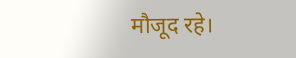मौजूद रहे।